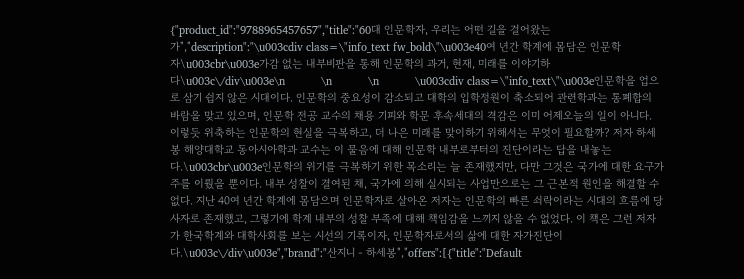{"product_id":"9788965457657","title":"60대 인문학자, 우리는 어떤 길을 걸어왔는가","description":"\u003cdiv class=\"info_text fw_bold\"\u003e40여 년간 학계에 몸담은 인문학자\u003cbr\u003e가감 없는 내부비판을 통해 인문학의 과거, 현재, 미래를 이야기하다\u003c\/div\u003e\n            \n            \n            \u003cdiv class=\"info_text\"\u003e인문학을 업으로 삼기 쉽지 않은 시대이다. 인문학의 중요성이 감소되고 대학의 입학정원이 축소되어 관련학과는 통폐합의 바람을 맞고 있으며, 인문학 전공 교수의 채용 기피와 학문 후속세대의 격감은 이미 어제오늘의 일이 아니다. 이렇듯 위축하는 인문학의 현실을 극복하고, 더 나은 미래를 맞이하기 위해서는 무엇이 필요할까? 저자 하세봉 해양대학교 동아시아학과 교수는 이 물음에 대해 인문학 내부로부터의 진단이라는 답을 내놓는다.\u003cbr\u003e인문학의 위기를 극복하기 위한 목소리는 늘 존재했지만, 다만 그것은 국가에 대한 요구가 주를 이뤘을 뿐이다. 내부 성찰이 결여된 채, 국가에 의해 실시되는 사업만으로는 그 근본적 원인을 해결할 수 없다. 지난 40여 년간 학계에 몸담으며 인문학자로 살아온 저자는 인문학의 빠른 쇠락이라는 시대의 흐름에 당사자로 존재했고, 그렇기에 학계 내부의 성찰 부족에 대해 책임감을 느끼지 않을 수 없었다. 이 책은 그런 저자가 한국학계와 대학사회를 보는 시선의 기록이자, 인문학자로서의 삶에 대한 자가진단이다.\u003c\/div\u003e","brand":"산지니 - 하세봉","offers":[{"title":"Default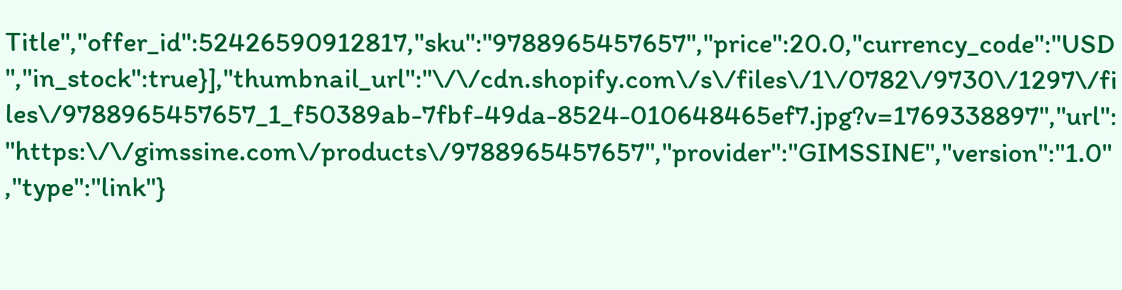Title","offer_id":52426590912817,"sku":"9788965457657","price":20.0,"currency_code":"USD","in_stock":true}],"thumbnail_url":"\/\/cdn.shopify.com\/s\/files\/1\/0782\/9730\/1297\/files\/9788965457657_1_f50389ab-7fbf-49da-8524-010648465ef7.jpg?v=1769338897","url":"https:\/\/gimssine.com\/products\/9788965457657","provider":"GIMSSINE","version":"1.0","type":"link"}